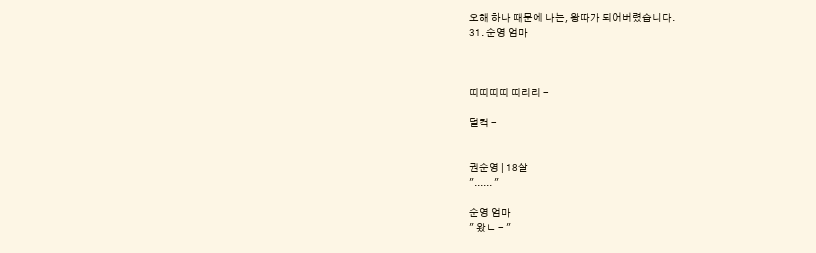오해 하나 때문에 나는, 왕따가 되어버렸습니다.
31. 순영 엄마



띠띠띠띠 띠리리 -

덜컥 -


권순영 | 18살
"...... "

순영 엄마
" 왔ㄴ - "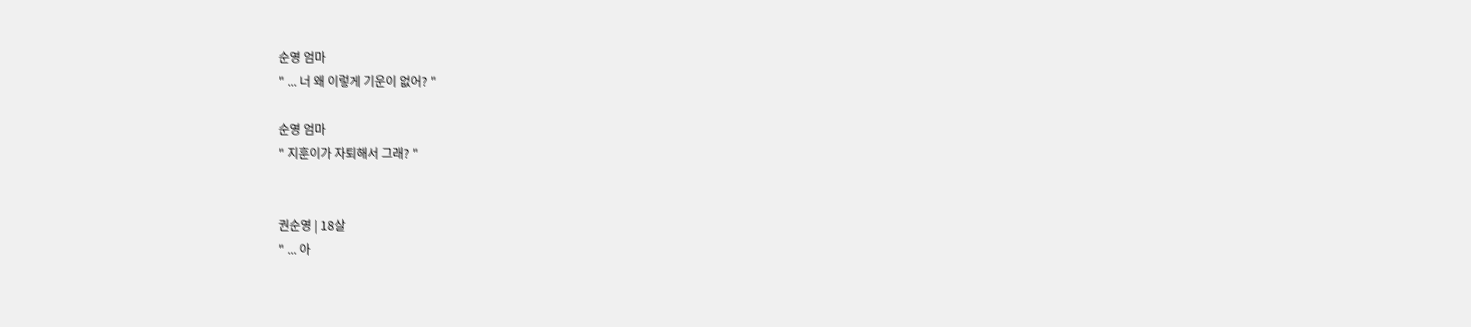순영 엄마
" ... 너 왜 이렇게 기운이 없어? "

순영 엄마
" 지훈이가 자퇴해서 그래? "


권순영 | 18살
" ... 아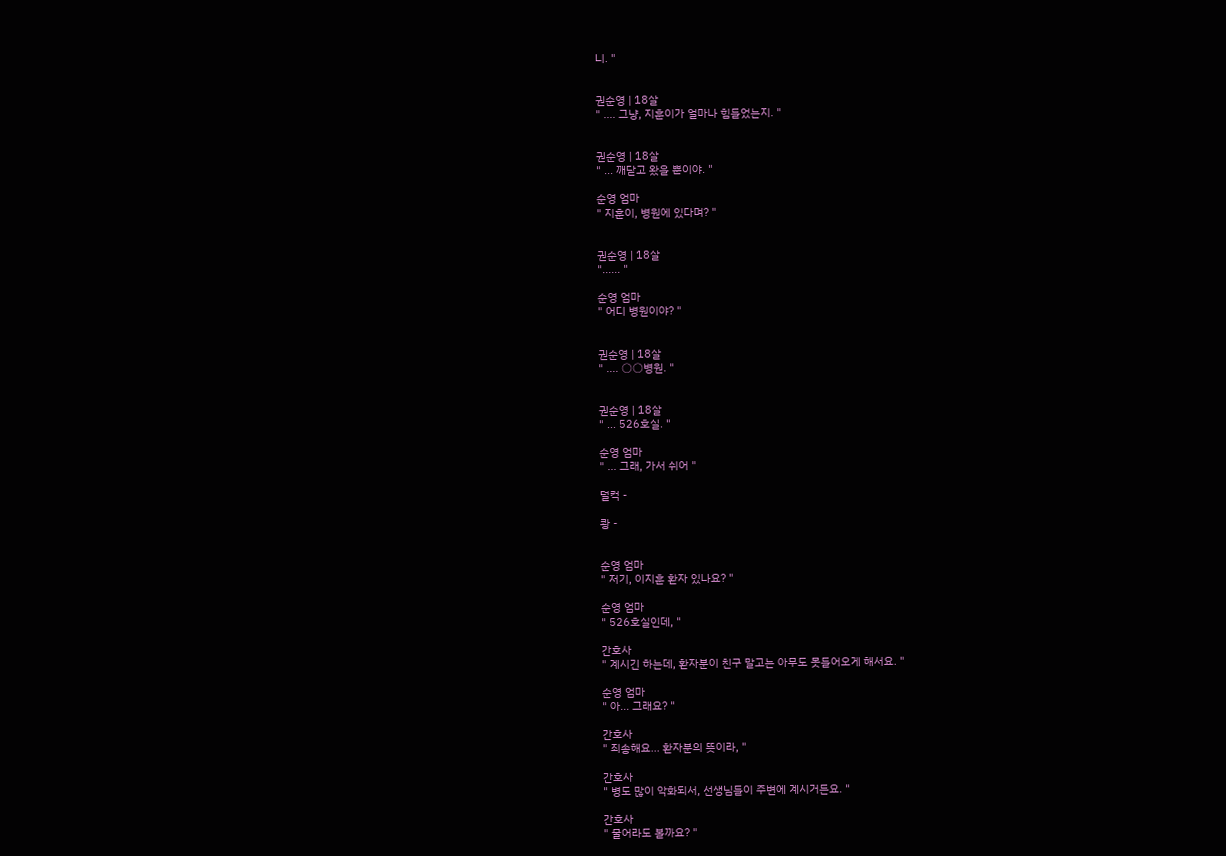니. "


권순영 | 18살
" .... 그냥, 지훈이가 얼마나 힘들었는지. "


권순영 | 18살
" ... 깨닫고 왔을 뿐이야. "

순영 엄마
" 지훈이, 병원에 있다며? "


권순영 | 18살
"...... "

순영 엄마
" 어디 병원이야? "


권순영 | 18살
" .... ○○병원. "


권순영 | 18살
" ... 526호실. "

순영 엄마
" ... 그래, 가서 쉬어 "

덜컥 -

쾅 -


순영 엄마
" 저기, 이지훈 환자 있나요? "

순영 엄마
" 526호실인데, "

간호사
" 계시긴 하는데, 환자분이 친구 말고는 아무도 못들어오게 해서요. "

순영 엄마
" 아... 그래요? "

간호사
" 죄송해요... 환자분의 뜻이라, "

간호사
" 병도 많이 악화되서, 선생님들이 주변에 계시거든요. "

간호사
" 물어라도 볼까요? "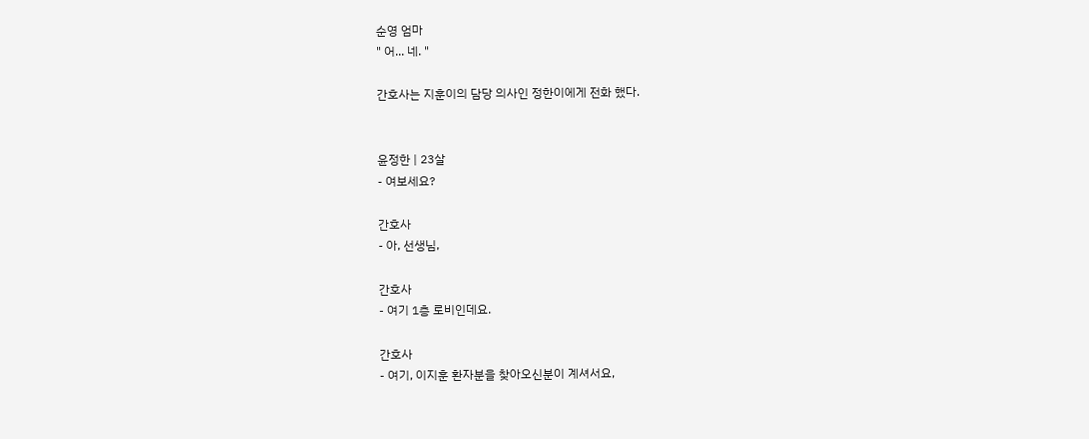순영 엄마
" 어... 네. "

간호사는 지훈이의 담당 의사인 정한이에게 전화 했다.


윤정한 | 23살
- 여보세요?

간호사
- 아, 선생님,

간호사
- 여기 1층 로비인데요.

간호사
- 여기, 이지훈 환자분을 찾아오신분이 계셔서요,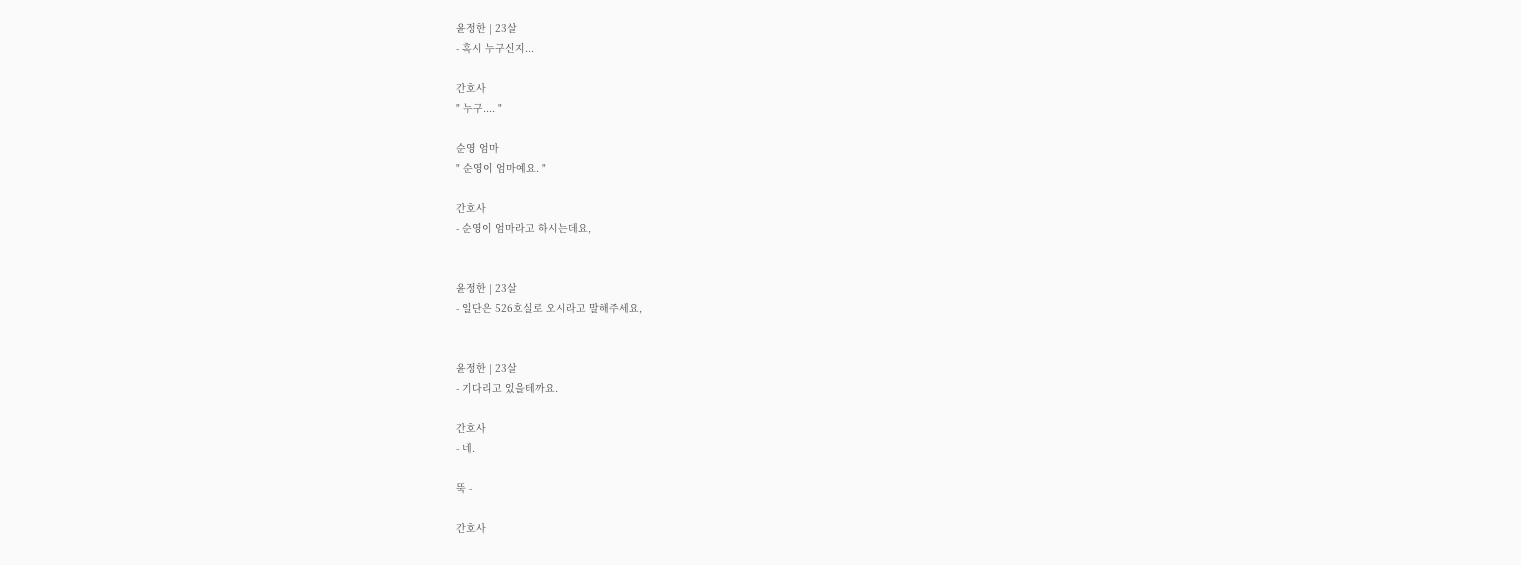윤정한 | 23살
- 혹시 누구신지...

간호사
" 누구.... "

순영 엄마
" 순영이 엄마예요. "

간호사
- 순영이 엄마라고 하시는데요,


윤정한 | 23살
- 일단은 526호실로 오시라고 말해주세요,


윤정한 | 23살
- 기다리고 있을테까요.

간호사
- 네.

뚝 -

간호사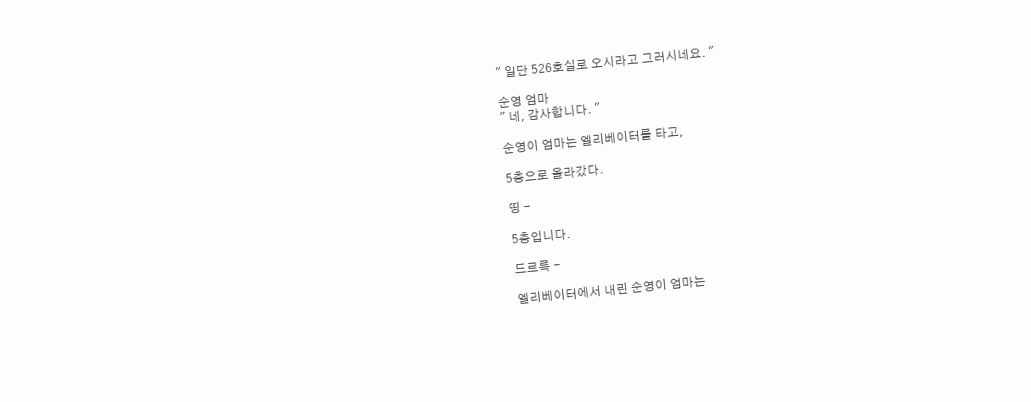" 일단 526호실로 오시라고 그러시네요. "

순영 엄마
" 네, 감사합니다. "

순영이 엄마는 엘리베이터를 타고,

5층으로 올라갔다.

띵 -

5층입니다.

드르륵 -

엘리베이터에서 내린 순영이 엄마는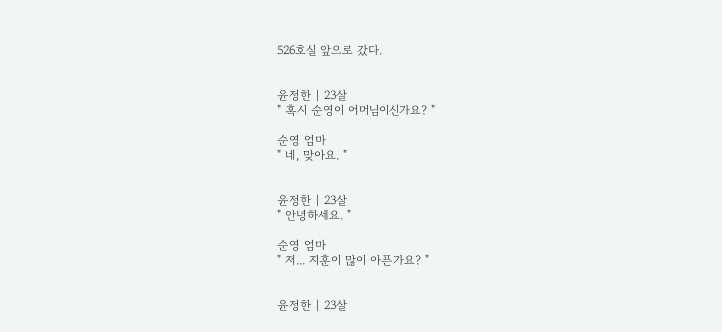526호실 앞으로 갔다.


윤정한 | 23살
" 혹시 순영이 어머님이신가요? "

순영 엄마
" 네, 맞아요. "


윤정한 | 23살
" 안녕하세요. "

순영 엄마
" 저... 지훈이 많이 아픈가요? "


윤정한 | 23살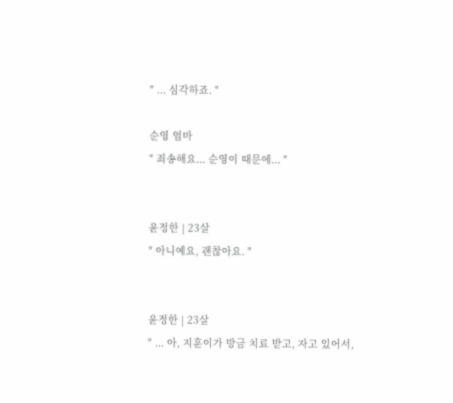" ... 심각하죠. "

순영 엄마
" 죄송해요... 순영이 때문에... "


윤정한 | 23살
" 아니예요, 괜찮아요. "


윤정한 | 23살
" ... 아, 지훈이가 방금 치료 받고, 자고 있어서,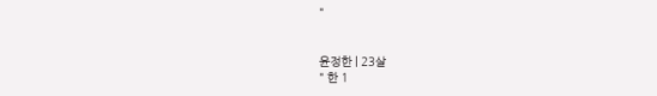"


윤정한 | 23살
" 한 1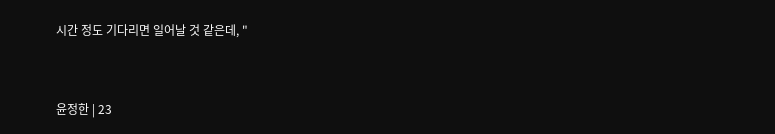시간 정도 기다리면 일어날 것 같은데, "


윤정한 | 23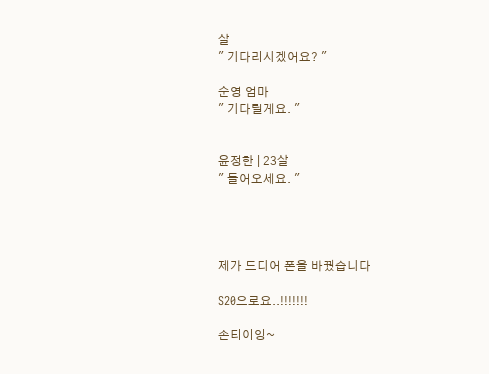살
" 기다리시겠어요? "

순영 엄마
" 기다릴게요. "


윤정한 | 23살
" 들어오세요. "




제가 드디어 폰을 바꿨습니다

S20으로요..!!!!!!!

손티이잉~